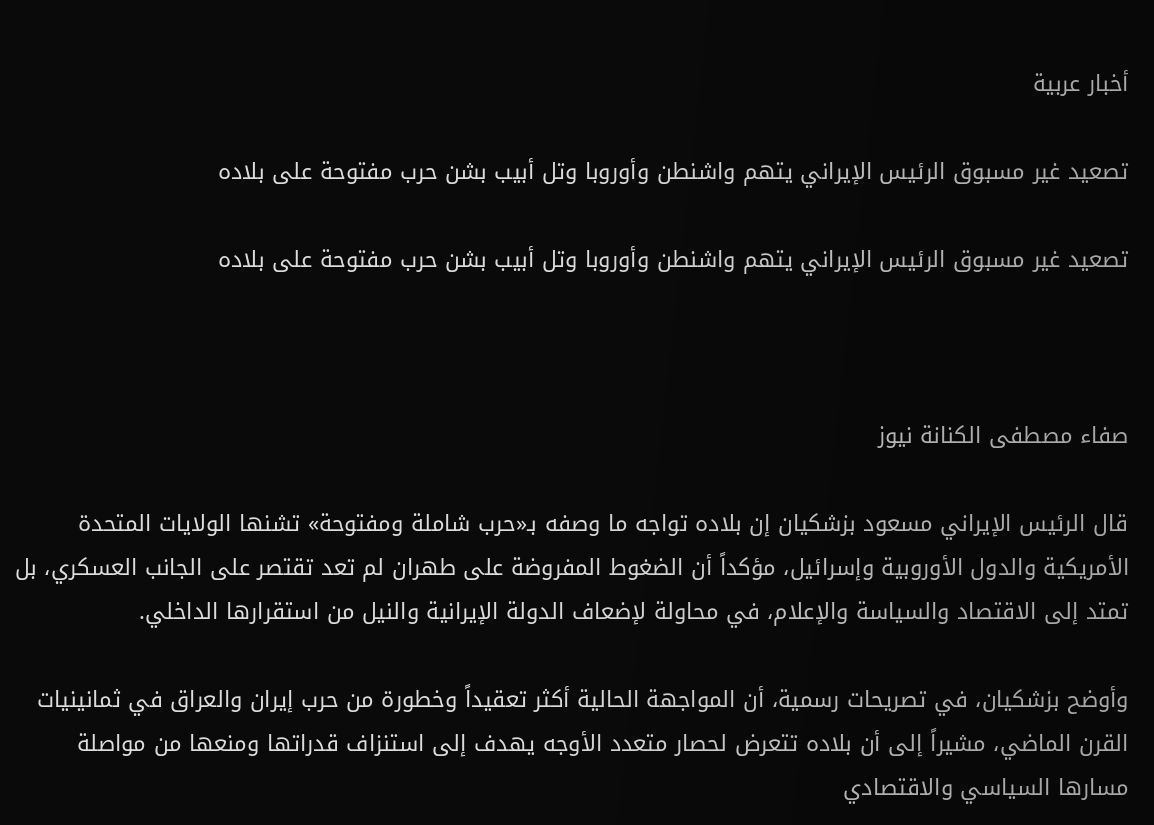أخبار عربية

تصعيد غير مسبوق الرئيس الإيراني يتهم واشنطن وأوروبا وتل أبيب بشن حرب مفتوحة على بلاده

تصعيد غير مسبوق الرئيس الإيراني يتهم واشنطن وأوروبا وتل أبيب بشن حرب مفتوحة على بلاده



صفاء مصطفى الكنانة نيوز

قال الرئيس الإيراني مسعود بزشكيان إن بلاده تواجه ما وصفه بـ«حرب شاملة ومفتوحة» تشنها الولايات المتحدة الأمريكية والدول الأوروبية وإسرائيل، مؤكداً أن الضغوط المفروضة على طهران لم تعد تقتصر على الجانب العسكري، بل تمتد إلى الاقتصاد والسياسة والإعلام، في محاولة لإضعاف الدولة الإيرانية والنيل من استقرارها الداخلي.

وأوضح بزشكيان، في تصريحات رسمية، أن المواجهة الحالية أكثر تعقيداً وخطورة من حرب إيران والعراق في ثمانينيات القرن الماضي، مشيراً إلى أن بلاده تتعرض لحصار متعدد الأوجه يهدف إلى استنزاف قدراتها ومنعها من مواصلة مسارها السياسي والاقتصادي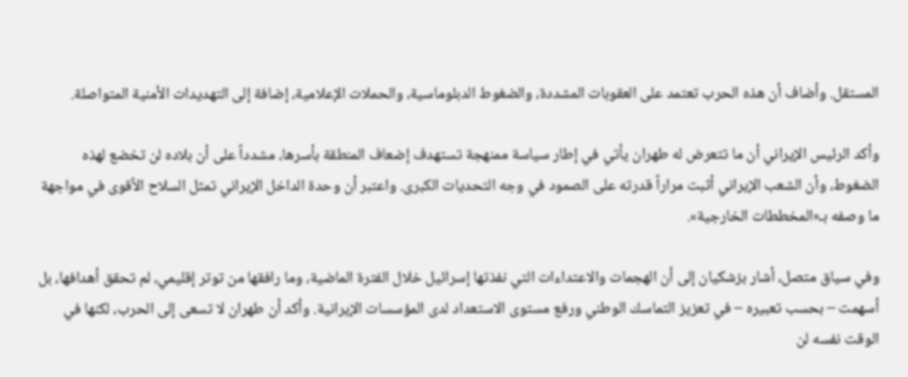المستقل. وأضاف أن هذه الحرب تعتمد على العقوبات المشددة، والضغوط الدبلوماسية، والحملات الإعلامية، إضافة إلى التهديدات الأمنية المتواصلة.

وأكد الرئيس الإيراني أن ما تتعرض له طهران يأتي في إطار سياسة ممنهجة تستهدف إضعاف المنطقة بأسرها، مشدداً على أن بلاده لن تخضع لهذه الضغوط، وأن الشعب الإيراني أثبت مراراً قدرته على الصمود في وجه التحديات الكبرى. واعتبر أن وحدة الداخل الإيراني تمثل السلاح الأقوى في مواجهة ما وصفه بـ«المخططات الخارجية».

وفي سياق متصل، أشار بزشكيان إلى أن الهجمات والاعتداءات التي نفذتها إسرائيل خلال الفترة الماضية، وما رافقها من توتر إقليمي، لم تحقق أهدافها، بل أسهمت – بحسب تعبيره – في تعزيز التماسك الوطني ورفع مستوى الاستعداد لدى المؤسسات الإيرانية. وأكد أن طهران لا تسعى إلى الحرب، لكنها في الوقت نفسه لن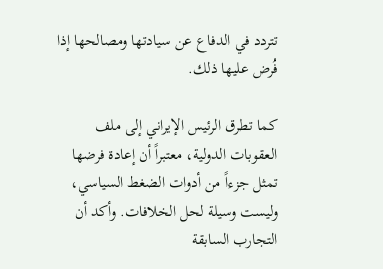تتردد في الدفاع عن سيادتها ومصالحها إذا فُرض عليها ذلك.

كما تطرق الرئيس الإيراني إلى ملف العقوبات الدولية، معتبراً أن إعادة فرضها تمثل جزءاً من أدوات الضغط السياسي، وليست وسيلة لحل الخلافات. وأكد أن التجارب السابقة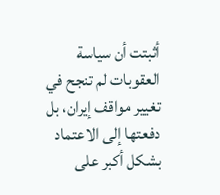أثبتت أن سياسة العقوبات لم تنجح في تغيير مواقف إيران، بل دفعتها إلى الاعتماد بشكل أكبر على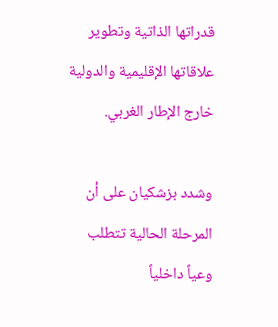قدراتها الذاتية وتطوير علاقاتها الإقليمية والدولية خارج الإطار الغربي.

وشدد بزشكيان على أن المرحلة الحالية تتطلب وعياً داخلياً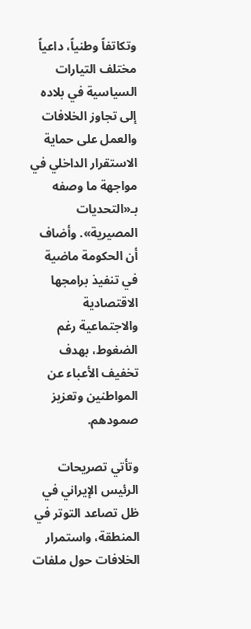وتكاتفاً وطنياً، داعياً مختلف التيارات السياسية في بلاده إلى تجاوز الخلافات والعمل على حماية الاستقرار الداخلي في مواجهة ما وصفه بـ«التحديات المصيرية». وأضاف أن الحكومة ماضية في تنفيذ برامجها الاقتصادية والاجتماعية رغم الضغوط، بهدف تخفيف الأعباء عن المواطنين وتعزيز صمودهم.

وتأتي تصريحات الرئيس الإيراني في ظل تصاعد التوتر في المنطقة، واستمرار الخلافات حول ملفات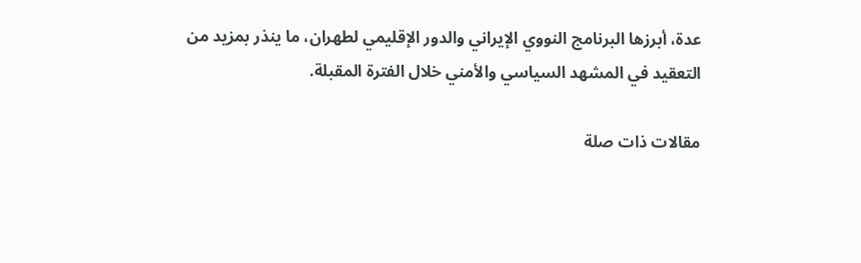عدة، أبرزها البرنامج النووي الإيراني والدور الإقليمي لطهران، ما ينذر بمزيد من التعقيد في المشهد السياسي والأمني خلال الفترة المقبلة.

مقالات ذات صلة